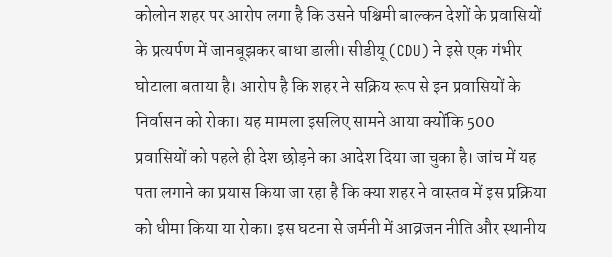कोलोन शहर पर आरोप लगा है कि उसने पश्चिमी बाल्कन देशों के प्रवासियों के प्रत्यर्पण में जानबूझकर बाधा डाली। सीडीयू (CDU) ने इसे एक गंभीर घोटाला बताया है। आरोप है कि शहर ने सक्रिय रूप से इन प्रवासियों के निर्वासन को रोका। यह मामला इसलिए सामने आया क्योंकि 500 प्रवासियों को पहले ही देश छोड़ने का आदेश दिया जा चुका है। जांच में यह पता लगाने का प्रयास किया जा रहा है कि क्या शहर ने वास्तव में इस प्रक्रिया को धीमा किया या रोका। इस घटना से जर्मनी में आव्रजन नीति और स्थानीय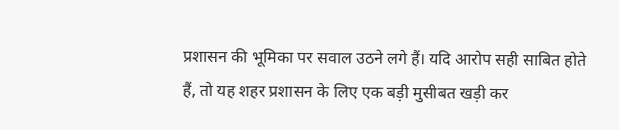प्रशासन की भूमिका पर सवाल उठने लगे हैं। यदि आरोप सही साबित होते हैं, तो यह शहर प्रशासन के लिए एक बड़ी मुसीबत खड़ी कर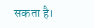सकता है।